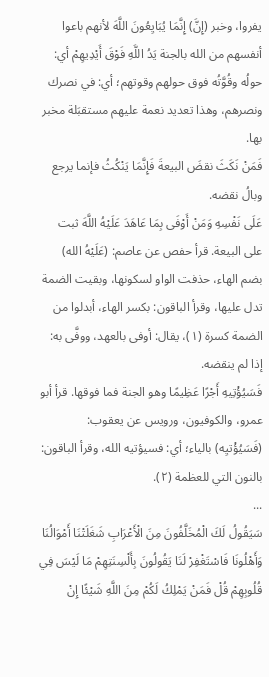يفروا، وخبر (إِنَّ) إِنَّمَا يُبَايِعُونَ اللَّهَ لأنهم باعوا أنفسهم من الله بالجنة يَدُ اللَّهِ فَوْقَ أَيْدِيهِمْ أي: حولُه وقُوَّتُه فوق حولهم وقوتهم؛ أي: في نصرك ونصرهم، وهذا تعديد نعمة عليهم مستقبَلة مخبر بها.
فَمَنْ نَكَثَ نقضَ البيعةَ فَإِنَّمَا يَنْكُثُ فإنما يرجع وبالُ نقضه.
عَلَى نَفْسِهِ وَمَنْ أَوْفَى بِمَا عَاهَدَ عَلَيْهُ اللَّهَ ثبت على البيعة. قرأ حفص عن عاصم: (عَلَيْهُ الله) بضم الهاء، حذفت الواو لسكونها، وبقيت الضمة تدل عليها، وقرأ الباقون: بكسر الهاء، أبدلوا من الضمة كسرة (١)، يقال: أوفى بالعهد، ووفَّى به: إذا لم ينقضه.
فَسَيُؤْتِيهِ أَجْرًا عَظِيمًا وهو الجنة فما فوقها. قرأ أبو عمرو، والكوفيون، ورويس عن يعقوب: (فَسَيُؤْتيِه) بالياء؛ أي: فسيؤتيه الله، وقرأ الباقون: بالنون التي للعظمة (٢).
...
سَيَقُولُ لَكَ الْمُخَلَّفُونَ مِنَ الْأَعْرَابِ شَغَلَتْنَا أَمْوَالُنَا وَأَهْلُونَا فَاسْتَغْفِرْ لَنَا يَقُولُونَ بِأَلْسِنَتِهِمْ مَا لَيْسَ فِي قُلُوبِهِمْ قُلْ فَمَنْ يَمْلِكُ لَكُمْ مِنَ اللَّهِ شَيْئًا إِنْ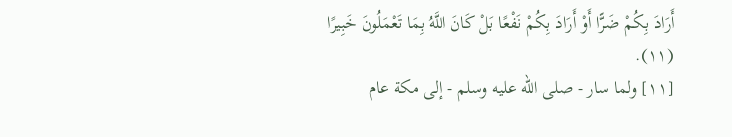أَرَادَ بِكُمْ ضَرًّا أَوْ أَرَادَ بِكُمْ نَفْعًا بَلْ كَانَ اللَّهُ بِمَا تَعْمَلُونَ خَبِيرًا (١١).
[١١] ولما سار - صلى الله عليه وسلم - إلى مكة عام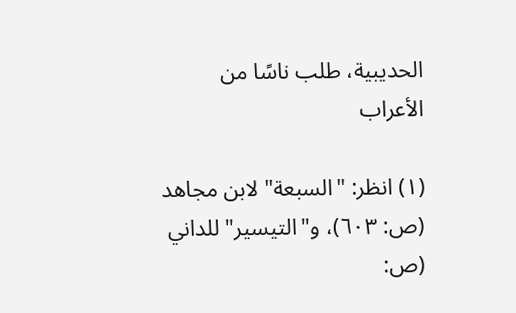الحديبية، طلب ناسًا من الأعراب

(١) انظر: "السبعة" لابن مجاهد (ص: ٦٠٣)، و"التيسير" للداني (ص: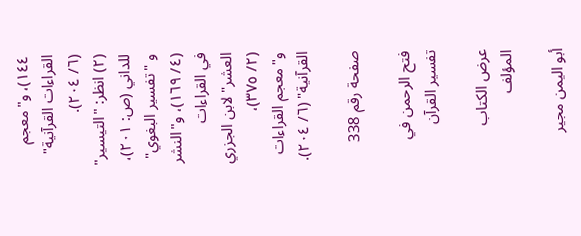١٤٤)، و"معجم القراءات القرآنية" (٦/ ٢٠٤).
(٢) انظر: "التيسير" للداني (ص: ٢٠١)، و "تفسير البغوي" (٤/ ١٦٩)، و"النشر في القراءات العشر" لابن الجزري (٢/ ٣٧٥)، و"معجم القراءات القرآنية" (٦/ ٢٠٤).

صفحة رقم 338

فتح الرحمن في تفسير القرآن

عرض الكتاب
المؤلف

أبو اليمن مجير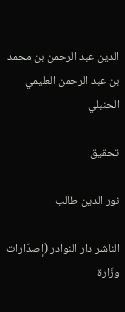الدين عبد الرحمن بن محمد بن عبد الرحمن العليمي الحنبلي

تحقيق

نور الدين طالب

الناشر دار النوادر (إصدَارات وزَارة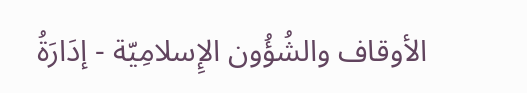الأوقاف والشُؤُون الإِسلامِيّة - إدَارَةُ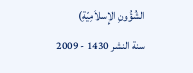الشُؤُونِ الإِسلاَمِيّةِ)
سنة النشر 1430 - 2009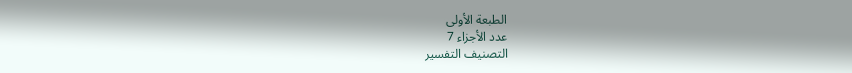الطبعة الأولى
عدد الأجزاء 7
التصنيف التفسير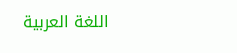اللغة العربية